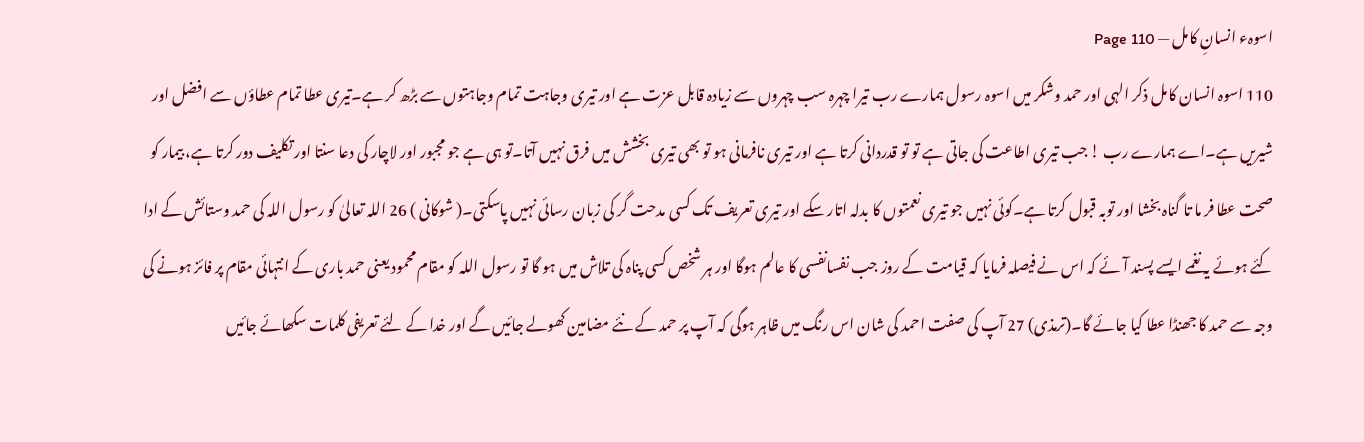اسوہء انسانِ کامل — Page 110
110 اسوہ انسان کامل ذکر الہی اور حمد وشکر میں اسوہ رسول ہمارے رب تیرا چہرہ سب چہروں سے زیادہ قابل عزت ہے اور تیری وجاہت تمام وجاہتوں سے بڑھ کر ہے۔تیری عطا تمام عطاؤں سے افضل اور شیریں ہے۔اے ہمارے رب ! جب تیری اطاعت کی جاتی ہے تو تو قدردانی کرتا ہے اور تیری نافرمانی ہو تو بھی تیری بخشش میں فرق نہیں آتا۔تو ہی ہے جو مجبور اور لاچار کی دعا سنتا اور تکلیف دور کرتا ہے، بیمار کو صحت عطا فر ما تا گناہ بخشا اور توبہ قبول کرتا ہے۔کوئی نہیں جو تیری نعمتوں کا بدلہ اتار سکے اور تیری تعریف تک کسی مدحت گر کی زبان رسائی نہیں پاسکتی۔( شوکانی ) 26 اللہ تعالیٰ کو رسول اللہ کی حمد وستائش کے ادا کئے ہوئے یہ نغمے ایسے پسند آئے کہ اس نے فیصلہ فرمایا کہ قیامت کے روز جب نفسانفسی کا عالم ہوگا اور ہر شخص کسی پناہ کی تلاش میں ہو گا تو رسول اللہ کو مقام محمود یعنی حمد باری کے انتہائی مقام پر فائز ہونے کی وجہ سے حمد کا جھنڈا عطا کیا جائے گا۔(ترمذی) 27 آپ کی صفت احمد کی شان اس رنگ میں ظاہر ہوگی کہ آپ پر حمد کے نئے مضامین کھولے جائیں گے اور خدا کے لئے تعریفی کلمات سکھائے جائیں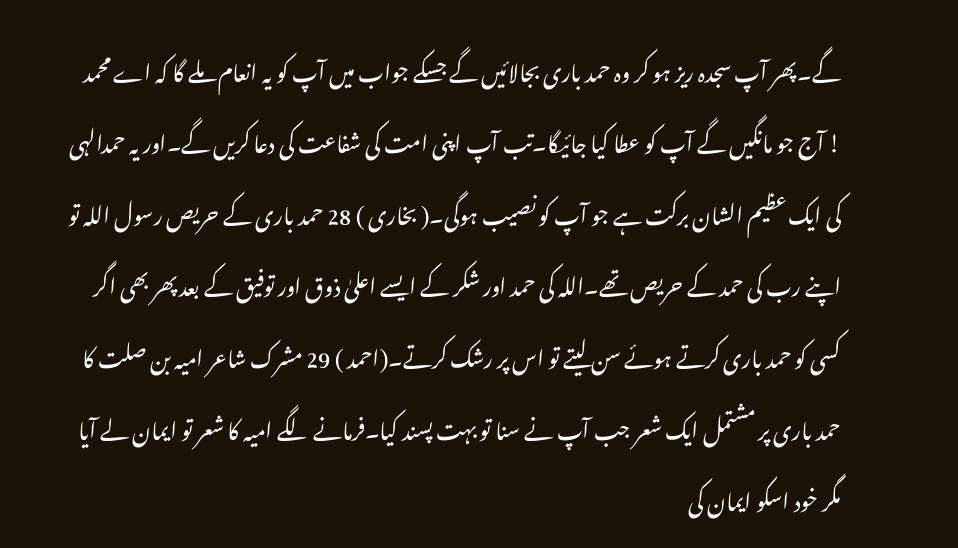گے۔پھر آپ سجدہ ریز ہو کر وہ حمد باری بجالائیں گے جسکے جواب میں آپ کو یہ انعام ملے گا کہ اے محمد ! آج جو مانگیں گے آپ کو عطا کیا جائیگا۔تب آپ اپنی امت کی شفاعت کی دعا کریں گے۔اور یہ حمدالہی کی ایک عظیم الشان برکت ہے جو آپ کو نصیب ہوگی۔( بخاری ) 28 حمد باری کے حریص رسول اللہ تو اپنے رب کی حمد کے حریص تھے۔اللہ کی حمد اور شکر کے ایسے اعلیٰ ذوق اور توفیق کے بعد پھر بھی اگر کسی کو حمد باری کرتے ہوئے سن لیتے تو اس پر رشک کرتے۔(احمد ) 29 مشرک شاعر امیہ بن صلت کا حمد باری پر مشتمل ایک شعر جب آپ نے سنا تو بہت پسند کیا۔فرمانے لگے امیہ کا شعر تو ایمان لے آیا مگر خود اسکو ایمان کی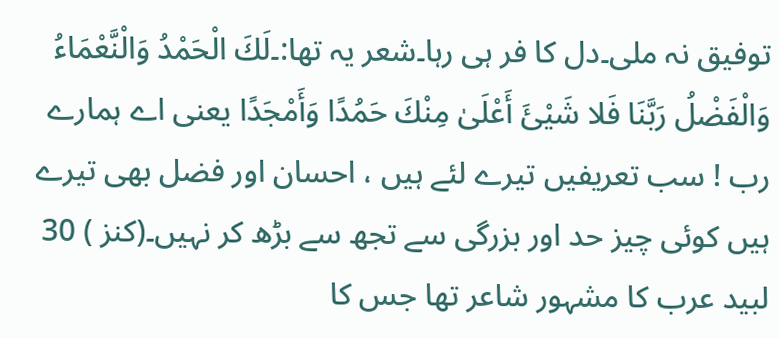توفیق نہ ملی۔دل کا فر ہی رہا۔شعر یہ تھا:۔لَكَ الْحَمْدُ وَالْنَّعْمَاءُ وَالْفَضْلُ رَبَّنَا فَلا شَيْئَ أَعْلَىٰ مِنْكَ حَمُدًا وَأَمْجَدًا یعنی اے ہمارے رب ! سب تعریفیں تیرے لئے ہیں ، احسان اور فضل بھی تیرے ہیں کوئی چیز حد اور بزرگی سے تجھ سے بڑھ کر نہیں۔(کنز ) 30 لبید عرب کا مشہور شاعر تھا جس کا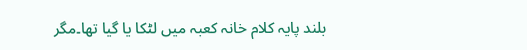بلند پایہ کلام خانہ کعبہ میں لٹکا یا گیا تھا۔مگر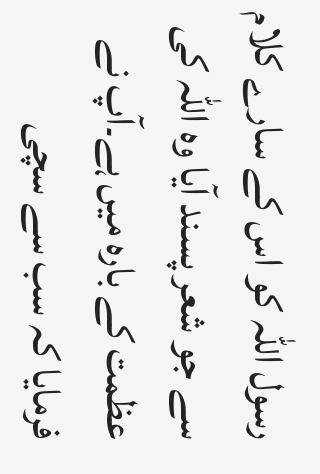رسول اللہ کو اس کے سارے کلام سے جو شعر پسند آیا وہ اللہ کی عظمت کے بارہ میں ہے۔آپ نے فرمایا کہ سب سے سچی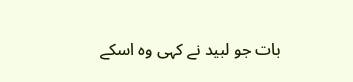بات جو لبید نے کہی وہ اسکے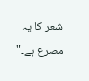شعر کا یہ مصرع ہے۔"